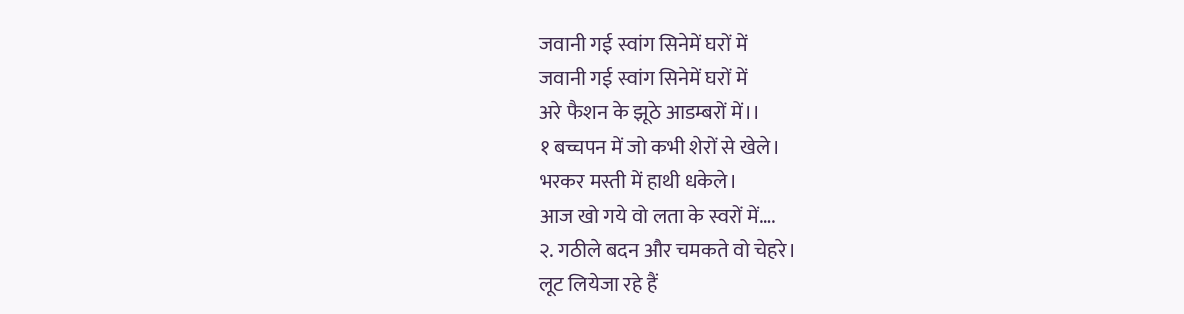जवानी गई स्वांग सिनेमें घरों में
जवानी गई स्वांग सिनेमें घरों में
अरे फैशन के झूठे आडम्बरों में।।
१ बच्चपन में जो कभी शेरों से खेले।
भरकर मस्ती में हाथी धकेले।
आज खो गये वो लता के स्वरों में….
२. गठीले बदन और चमकते वो चेहरे।
लूट लियेजा रहे हैं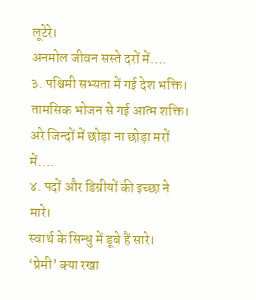लूटेरे।
अनमोल जीवन सस्ते दरों में….
३. पश्चिमी सभ्यता में गई देश भक्ति।
तामसिक भोजन से गई आत्म शक्ति।
अरे जिन्दों में छोड़ा ना छोड़ा मरों में….
४. पदों और डिग्रीयों की इच्छा ने मारे।
स्वार्थ के सिन्धु में डूबे हैं सारे।
‘प्रेमी’ क्या रखा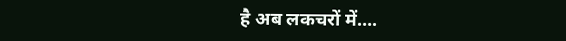है अब लकचरों में….